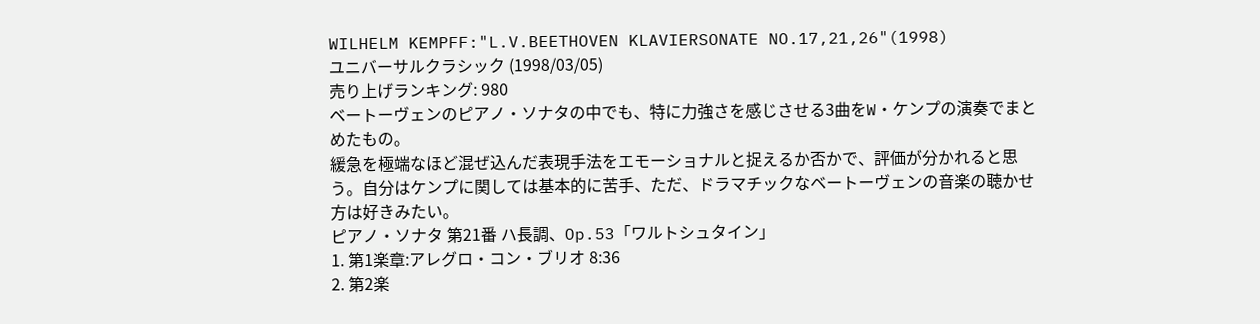WILHELM KEMPFF:"L.V.BEETHOVEN KLAVIERSONATE NO.17,21,26"(1998)
ユニバーサルクラシック (1998/03/05)
売り上げランキング: 980
ベートーヴェンのピアノ・ソナタの中でも、特に力強さを感じさせる3曲をW・ケンプの演奏でまとめたもの。
緩急を極端なほど混ぜ込んだ表現手法をエモーショナルと捉えるか否かで、評価が分かれると思う。自分はケンプに関しては基本的に苦手、ただ、ドラマチックなベートーヴェンの音楽の聴かせ方は好きみたい。
ピアノ・ソナタ 第21番 ハ長調、Op.53「ワルトシュタイン」
1. 第1楽章:アレグロ・コン・ブリオ 8:36
2. 第2楽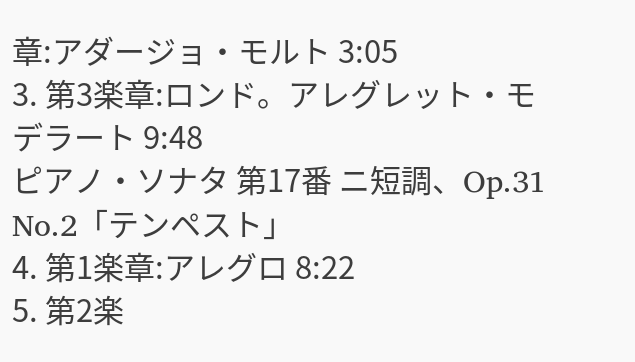章:アダージョ・モルト 3:05
3. 第3楽章:ロンド。アレグレット・モデラート 9:48
ピアノ・ソナタ 第17番 ニ短調、Op.31 No.2「テンペスト」
4. 第1楽章:アレグロ 8:22
5. 第2楽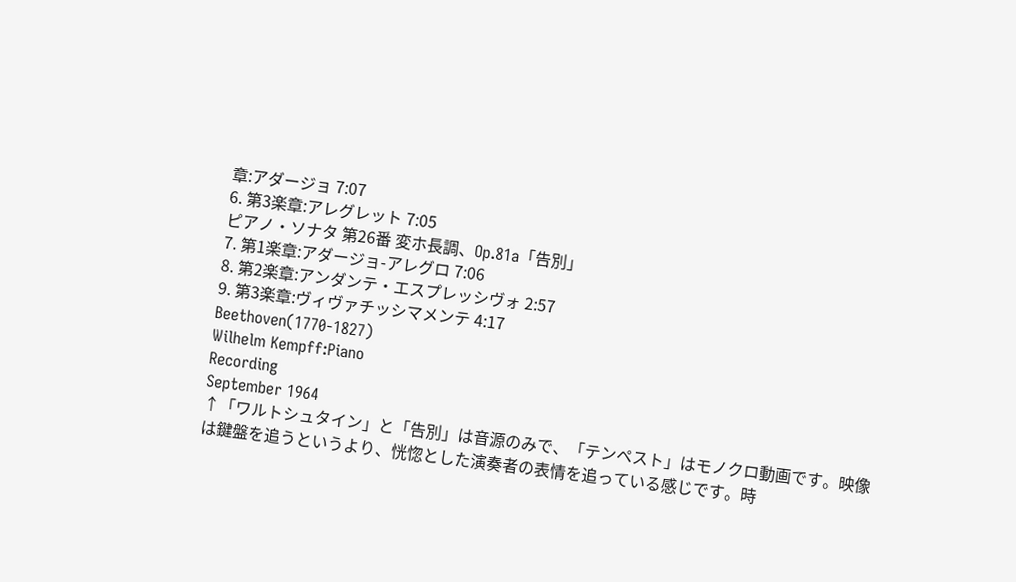章:アダージョ 7:07
6. 第3楽章:アレグレット 7:05
ピアノ・ソナタ 第26番 変ホ長調、Op.81a「告別」
7. 第1楽章:アダージョ-アレグロ 7:06
8. 第2楽章:アンダンテ・エスプレッシヴォ 2:57
9. 第3楽章:ヴィヴァチッシマメンテ 4:17
Beethoven(1770-1827)
Wilhelm Kempff:Piano
Recording
September 1964
↑「ワルトシュタイン」と「告別」は音源のみで、「テンペスト」はモノクロ動画です。映像は鍵盤を追うというより、恍惚とした演奏者の表情を追っている感じです。時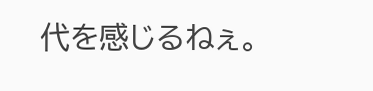代を感じるねぇ。